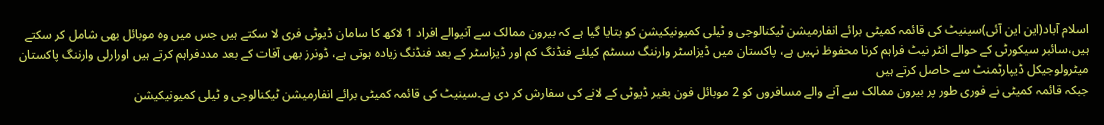اسلام آباد(این این آئی)سینیٹ کی قائمہ کمیٹی برائے انفارمیشن ٹیکنالوجی و ٹیلی کمیونیکیشن کو بتایا گیا ہے کہ بیرون ممالک سے آنیوالے افراد 1 لاکھ کا سامان ڈیوٹی فری لا سکتے ہیں جس میں وہ موبائل بھی شامل کر سکتے ہیں،سائبر سیکورٹی کے حوالے انٹر نیٹ فراہم کرنا محفوظ نہیں ہے، پاکستان میں ڈیزاسٹر وارننگ سسٹم کیلئے فنڈنگ کم اور ڈیزاسٹر کے بعد فنڈنگ زیادہ ہوتی ہے، ڈونرز بھی آفات کے بعد مددفراہم کرتے ہیں اورارلی وارننگ پاکستان میٹرولوجیکل ڈیپارٹمنٹ سے حاصل کرتے ہیں
جبکہ قائمہ کمیٹی نے فوری طور پر بیرون ممالک سے آنے والے مسافروں کو 2 موبائل فون بغیر ڈیوٹی کے لانے کی سفارش کر دی ہے۔سینیٹ کی قائمہ کمیٹی برائے انفارمیشن ٹیکنالوجی و ٹیلی کمیونیکیشن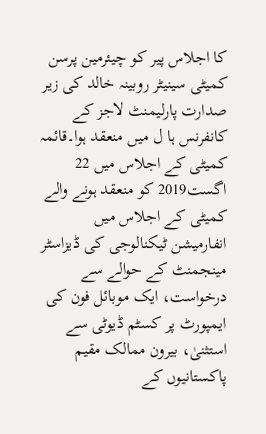کا اجلاس پیر کو چیئرمین پرسن کمیٹی سینیٹر روبینہ خالد کی زیر صدارت پارلیمنٹ لاجز کے کانفرنس ہا ل میں منعقد ہوا۔قائمہ کمیٹی کے اجلاس میں 22 اگست2019 کو منعقد ہونے والے کمیٹی کے اجلاس میں انفارمیشن ٹیکنالوجی کی ڈیزاسٹر مینجمنٹ کے حوالے سے درخواست، ایک موبائل فون کی ایمپورٹ پر کسٹم ڈیوٹی سے استثنیٰ، بیرون ممالک مقیم پاکستانیوں کے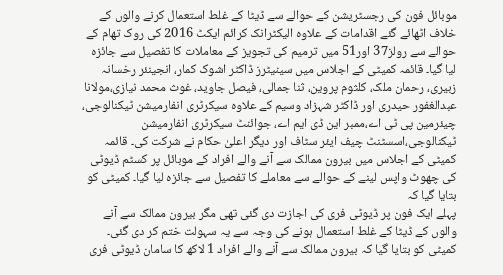موبائل فون کی رجسٹریشن کے حوالے سے ڈیٹا کے غلط استعمال کرنے والوں کے خلاف اٹھائے گئے اقدامات کے علاوہ الیکٹرانک کرائم ایکٹ 2016 کی روک تھام کے حوالے سے رولز37 اور51 میں ترمیم کی تجویز کے معاملات کا تفصیل سے جائزہ لیا گیا۔ قائمہ کمیٹی کے اجلاس میں سینیٹرز ڈاکٹر اشوک کمار، انجینئر رخسانہ زبیری، رحمان ملک، کلثوم پروین، ثنا جمالی، فیصل جاوید، غوث محمد نیازی،مولانا عبدالغفور حیدری اور ڈاکٹر شہزاد وسیم کے علاوہ سیکرٹری انفارمیشن ٹیکنالوجی، چیئرمین پی ٹی اے،ممبر این ڈی ایم اے، جوائنٹ سیکرٹری انفارمیشن ٹیکنالوجی،اسسٹنٹ چیف ایئر سٹاف اور دیگر اعلیٰ حکام نے شرکت کی۔ قائمہ کمیٹی کے اجلاس میں بیرون ممالک سے آنے والے افراد کے موبائل پر کسٹم ڈیوٹی کی چھوٹ واپس لینے کے حوالے سے معاملے کا تفصیل سے جائزہ لیا گیا۔ کمیٹی کو بتایا گیا کہ
پہلے ایک فون پر ڈیوٹی فری کی اجازت دی گئی تھی مگر بیرون ممالک سے آنے والوں کے ڈیٹا کے غلط استعمال ہونے کی وجہ سے یہ سہولت ختم کر دی گئی۔ کمیٹی کو بتایا گیا کہ بیرون ممالک سے آنے والے افراد 1 لاکھ کا سامان ڈیوٹی فری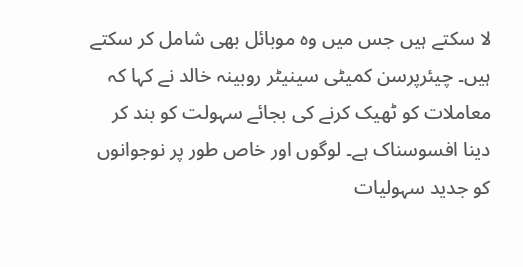لا سکتے ہیں جس میں وہ موبائل بھی شامل کر سکتے ہیں۔ چیئرپرسن کمیٹی سینیٹر روبینہ خالد نے کہا کہ معاملات کو ٹھیک کرنے کی بجائے سہولت کو بند کر دینا افسوسناک ہے۔ لوگوں اور خاص طور پر نوجوانوں کو جدید سہولیات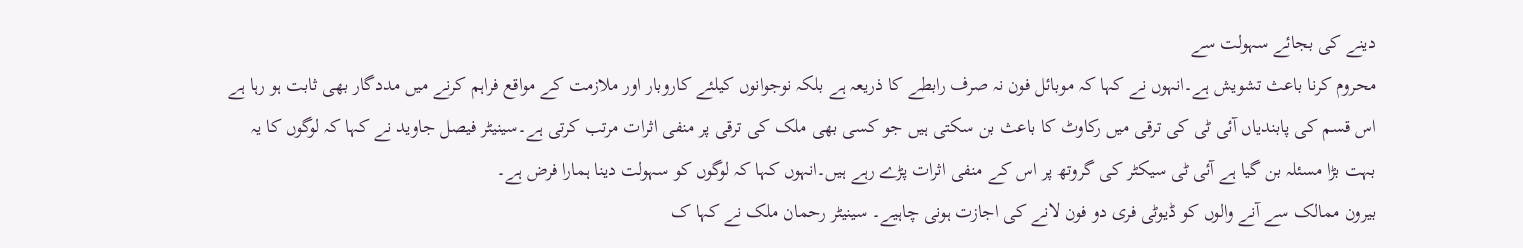دینے کی بجائے سہولت سے
محروم کرنا باعث تشویش ہے۔انہوں نے کہا کہ موبائل فون نہ صرف رابطے کا ذریعہ ہے بلکہ نوجوانوں کیلئے کاروبار اور ملازمت کے مواقع فراہم کرنے میں مددگار بھی ثابت ہو رہا ہے اس قسم کی پابندیاں آئی ٹی کی ترقی میں رکاوٹ کا باعث بن سکتی ہیں جو کسی بھی ملک کی ترقی پر منفی اثرات مرتب کرتی ہے۔سینیٹر فیصل جاوید نے کہا کہ لوگوں کا یہ بہت بڑا مسئلہ بن گیا ہے آئی ٹی سیکٹر کی گروتھ پر اس کے منفی اثرات پڑے رہے ہیں۔انہوں کہا کہ لوگوں کو سہولت دینا ہمارا فرض ہے۔
بیرون ممالک سے آنے والوں کو ڈیوٹی فری دو فون لانے کی اجازت ہونی چاہیے۔ سینیٹر رحمان ملک نے کہا ک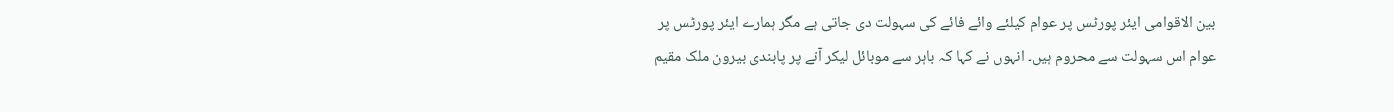بین الاقوامی ایئر پورٹس پر عوام کیلئے وائے فائے کی سہولت دی جاتی ہے مگر ہمارے ایئر پورٹس پر عوام اس سہولت سے محروم ہیں۔ انہوں نے کہا کہ باہر سے موبائل لیکر آنے پر پابندی بیرون ملک مقیم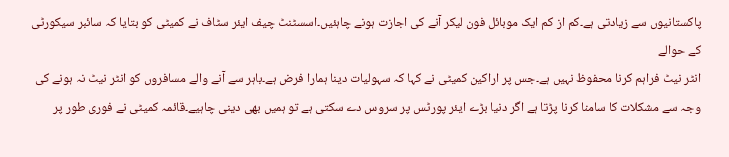پاکستانیوں سے زیادتی ہے۔کم از کم ایک موبائل فون لیکر آنے کی اجازت ہونے چاہئیں۔اسسٹنٹ چیف ایئر سٹاف نے کمیٹی کو بتایا کہ سائبر سیکورٹی کے حوالے
انٹر نیٹ فراہم کرنا محفوظ نہیں ہے۔جس پر اراکین کمیٹی نے کہا کہ سہولیات دینا ہمارا فرض ہے۔باہر سے آنے والے مسافروں کو انٹر نیٹ نہ ہونے کی وجہ سے مشکلات کا سامنا کرنا پڑتا ہے اگر دنیا بڑے ایئر پورٹس پر سروس دے سکتی ہے تو ہمیں بھی دینی چاہیے۔قائمہ کمیٹی نے فوری طور پر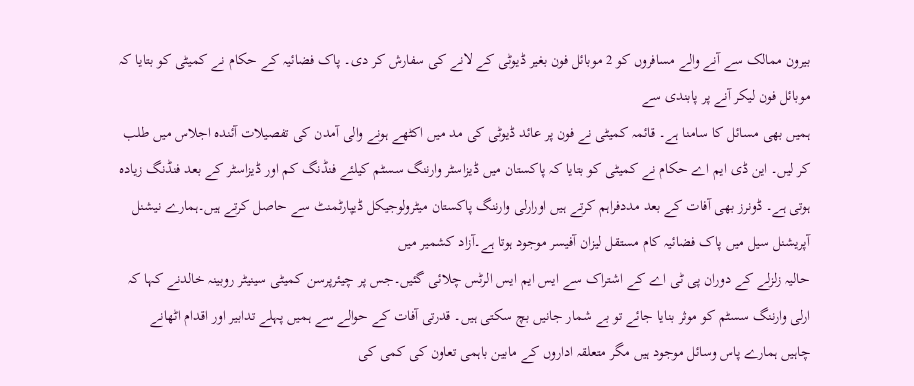بیرون ممالک سے آنے والے مسافروں کو 2 موبائل فون بغیر ڈیوٹی کے لانے کی سفارش کر دی۔ پاک فضائیہ کے حکام نے کمیٹی کو بتایا کہ موبائل فون لیکر آنے پر پابندی سے
ہمیں بھی مسائل کا سامنا ہے۔ قائمہ کمیٹی نے فون پر عائد ڈیوٹی کی مد میں اکٹھے ہونے والی آمدن کی تفصیلات آئندہ اجلاس میں طلب کر لیں۔ این ڈی ایم اے حکام نے کمیٹی کو بتایا کہ پاکستان میں ڈیزاسٹر وارننگ سسٹم کیلئے فنڈنگ کم اور ڈیزاسٹر کے بعد فنڈنگ زیادہ ہوتی ہے۔ ڈونرز بھی آفات کے بعد مددفراہم کرتے ہیں اورارلی وارننگ پاکستان میٹرولوجیکل ڈیپارٹمنٹ سے حاصل کرتے ہیں۔ہمارے نیشنل آپریشنل سیل میں پاک فضائیہ کام مستقل لیزان آفیسر موجود ہوتا ہے۔آزاد کشمیر میں
حالیہ زلزلے کے دوران پی ٹی اے کے اشتراک سے ایس ایم ایس الرٹس چلائی گئیں۔جس پر چیئرپرسن کمیٹی سینیٹر روبینہ خالدنے کہا کہ ارلی وارننگ سسٹم کو موثر بنایا جائے تو بے شمار جانیں بچ سکتی ہیں۔ قدرتی آفات کے حوالے سے ہمیں پہلے تدابیر اور اقدام اٹھانے چاہیں ہمارے پاس وسائل موجود ہیں مگر متعلقہ اداروں کے مابین باہمی تعاون کی کمی کی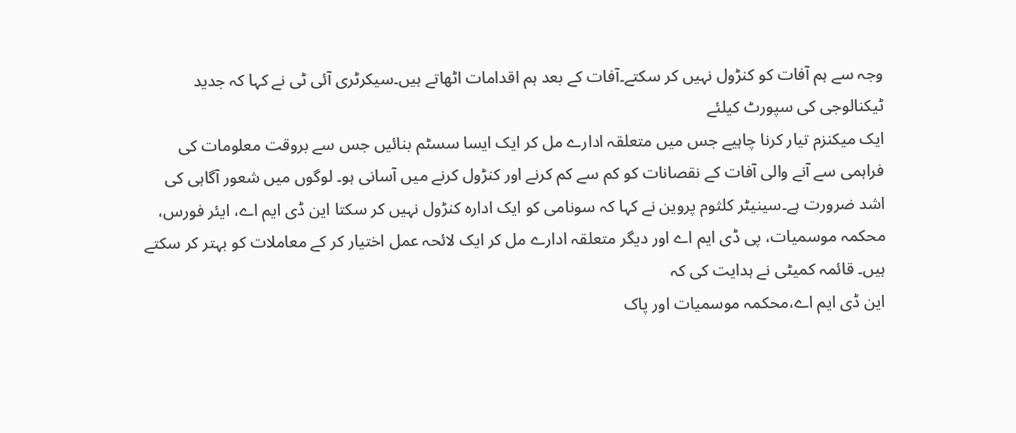وجہ سے ہم آفات کو کنڑول نہیں کر سکتے۔آفات کے بعد ہم اقدامات اٹھاتے ہیں۔سیکرٹری آئی ٹی نے کہا کہ جدید ٹیکنالوجی کی سپورٹ کیلئے
ایک میکنزم تیار کرنا چاہیے جس میں متعلقہ ادارے مل کر ایک ایسا سسٹم بنائیں جس سے بروقت معلومات کی فراہمی سے آنے والی آفات کے نقصانات کو کم سے کم کرنے اور کنڑول کرنے میں آسانی ہو۔ لوگوں میں شعور آگاہی کی اشد ضرورت ہے۔سینیٹر کلثوم پروین نے کہا کہ سونامی کو ایک ادارہ کنڑول نہیں کر سکتا این ڈی ایم اے، ایئر فورس، محکمہ موسمیات، پی ڈی ایم اے اور دیگر متعلقہ ادارے مل کر ایک لائحہ عمل اختیار کر کے معاملات کو بہتر کر سکتے ہیں۔ قائمہ کمیٹی نے ہدایت کی کہ
این ڈی ایم اے،محکمہ موسمیات اور پاک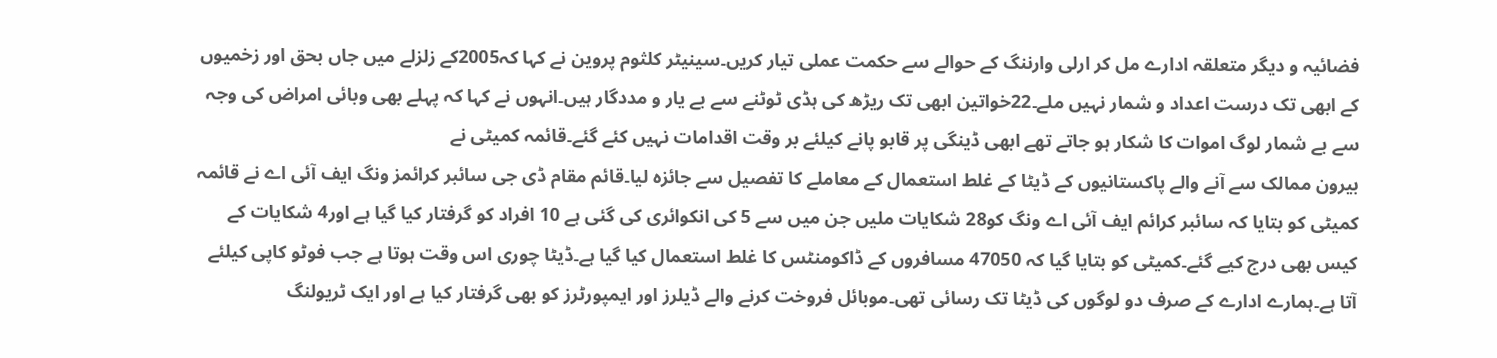فضائیہ و دیگر متعلقہ ادارے مل کر ارلی وارننگ کے حوالے سے حکمت عملی تیار کریں۔سینیٹر کلثوم پروین نے کہا کہ2005کے زلزلے میں جاں بحق اور زخمیوں کے ابھی تک درست اعداد و شمار نہیں ملے۔22خواتین ابھی تک ریڑھ کی ہڈی ٹوٹنے سے بے یار و مددگار ہیں۔انہوں نے کہا کہ پہلے بھی وبائی امراض کی وجہ سے بے شمار لوگ اموات کا شکار ہو جاتے تھے ابھی ڈینگی پر قابو پانے کیلئے بر وقت اقدامات نہیں کئے گئے۔قائمہ کمیٹی نے
بیرون ممالک سے آنے والے پاکستانیوں کے ڈیٹا کے غلط استعمال کے معاملے کا تفصیل سے جائزہ لیا۔قائم مقام ڈی جی سائبر کرائمز ونگ ایف آئی اے نے قائمہ کمیٹی کو بتایا کہ سائبر کرائم ایف آئی اے ونگ کو28 شکایات ملیں جن میں سے 5 کی انکوائری کی گئی ہے 10 افراد کو گرفتار کیا گیا ہے اور4 شکایات کے کیس بھی درج کیے گئے۔کمیٹی کو بتایا گیا کہ 47050 مسافروں کے ڈاکومنٹس کا غلط استعمال کیا گیا ہے۔ڈیٹا چوری اس وقت ہوتا ہے جب فوٹو کاپی کیلئے آتا ہے۔ہمارے ادارے کے صرف دو لوگوں کی ڈیٹا تک رسائی تھی۔موبائل فروخت کرنے والے ڈیلرز اور ایمپورٹرز کو بھی گرفتار کیا ہے اور ایک ٹریولنگ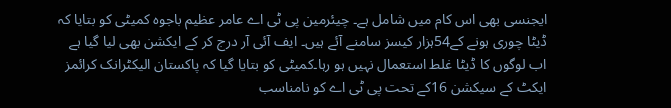ایجنسی بھی اس کام میں شامل ہے۔ چیئرمین پی ٹی اے عامر عظیم باجوہ کمیٹی کو بتایا کہ ڈیٹا چوری ہونے کے54ہزار کیسز سامنے آئے ہیں۔ ایف آئی آر درج کر کے ایکشن بھی لیا گیا ہے اب لوگوں کا ڈیٹا غلط استعمال نہیں ہو رہا۔کمیٹی کو بتایا گیا کہ پاکستان الیکٹرانک کرائمز ایکٹ کے سیکشن 16کے تحت پی ٹی اے کو نامناسب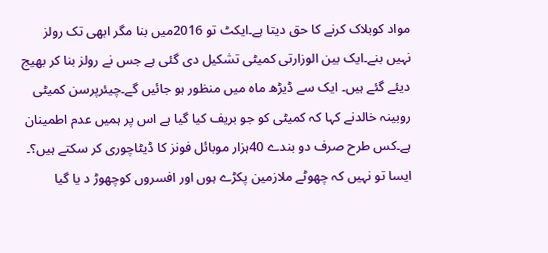مواد کوبلاک کرنے کا حق دیتا ہے۔ایکٹ تو 2016میں بنا مگر ابھی تک رولز نہیں بنے۔ایک بین الوزارتی کمیٹی تشکیل دی گئی ہے جس نے رولز بنا کر بھیج دیئے گئے ہیں۔ ایک سے ڈیڑھ ماہ میں منظور ہو جائیں گے۔چیئرپرسن کمیٹی روبینہ خالدنے کہا کہ کمیٹی کو جو بریف کیا گیا ہے اس پر ہمیں عدم اطمینان ہے۔کس طرح صرف دو بندے 40ہزار موبائل فونز کا ڈیٹاچوری کر سکتے ہیں؟۔ ایسا تو نہیں کہ چھوٹے ملازمین پکڑے ہوں اور افسروں کوچھوڑ د یا گیا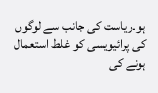ہو۔ریاست کی جانب سے لوگوں کی پرائیویسی کو غلط استعمال ہونے کی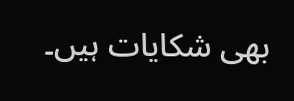بھی شکایات ہیں۔